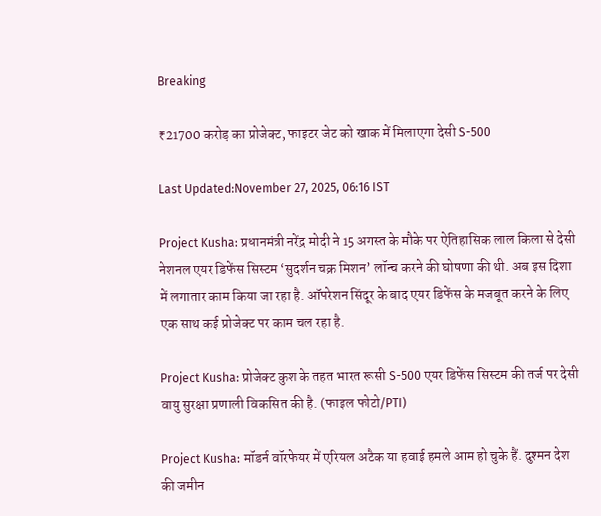Breaking

₹21700 करोड़ का प्रोजेक्‍ट, फाइटर जेट को खाक में मिलाएगा देसी S-500

Last Updated:November 27, 2025, 06:16 IST

Project Kusha: प्रधानमंत्री नरेंद्र मोदी ने 15 अगस्‍त के मौके पर ऐतिहासिक लाल किला से देसी नेशनल एयर डिफेंस सिस्‍टम ‘सुदर्शन चक्र मिशन’ लॉन्‍च करने की घोषणा की थी. अब इस दिशा में लगातार काम किया जा रहा है. ऑपरेशन सिंदूर के बाद एयर डिफेंस के मजबूत करने के लिए एक साथ कई प्रोजेक्‍ट पर काम चल रहा है.

Project Kusha: प्रोजेक्‍ट कुश के तहत भारत रूसी S-500 एयर डिफेंस सिस्‍टम की तर्ज पर देसी वायु सुरक्षा प्रणाली विकसित की है. (फाइल फोटो/PTI)

Project Kusha: मॉडर्न वॉरफेयर में एरियल अटैक या हवाई हमले आम हो चुके हैं. दुश्‍मन देश की जमीन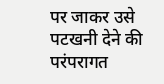पर जाकर उसे पटखनी देने की परंपरागत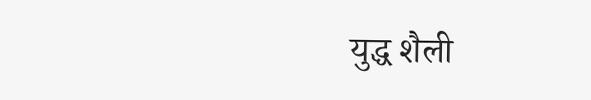युद्ध शैली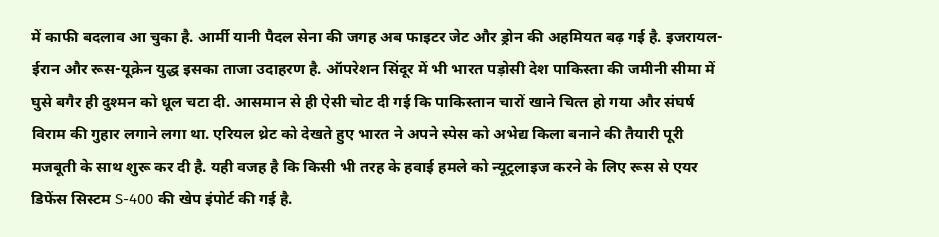में काफी बदलाव आ चुका है. आर्मी यानी पैदल सेना की जगह अब फाइटर जेट और ड्रोन की अहमियत बढ़ गई है. इजरायल-ईरान और रूस-यूक्रेन युद्ध इसका ताजा उदाहरण है. ऑपरेशन सिंदूर में भी भारत पड़ोसी देश पाकिस्‍ता की जमीनी सीमा में घुसे बगैर ही दुश्‍मन को धूल चटा दी. आसमान से ही ऐसी चोट दी गई कि पाकिस्‍तान चारों खाने चित्‍त हो गया और संघर्ष विराम की गुहार लगाने लगा था. एरियल थ्रेट को देखते हुए भारत ने अपने स्‍पेस को अभेद्य किला बनाने की तैयारी पूरी मजबूती के साथ शुरू कर दी है. यही वजह है कि किसी भी तरह के हवाई हमले को न्‍यूट्रलाइज करने के लिए रूस से एयर डिफेंस सिस्‍टम S-400 की खेप इंपोर्ट की गई है.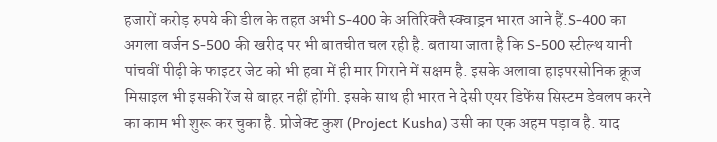हजारों करोड़ रुपये की डील के तहत अभी S-400 के अतिरिक्‍तै स्‍क्‍वाड्रन भारत आने हैं.S-400 का अगला वर्जन S-500 की खरीद पर भी बातचीत चल रही है. बताया जाता है कि S-500 स्‍टील्‍थ यानी पांचवीं पीढ़ी के फाइटर जेट को भी हवा में ही मार गिराने में सक्षम है. इसके अलावा हाइपरसोनिक क्रूज मिसाइल भी इसकी रेंज से बाहर नहीं होंगी. इसके साथ ही भारत ने देसी एयर डिफेंस सिस्‍टम डेवलप करने का काम भी शुरू कर चुका है. प्रोजेक्‍ट कुश (Project Kusha) उसी का एक अहम पड़ाव है. याद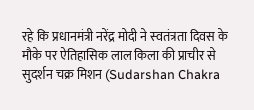रहे कि प्रधानमंत्री नरेंद्र मोदी ने स्‍वतंत्रता दिवस के मौके पर ऐतिहासिक लाल किला की प्राचीर से सुदर्शन चक्र मिशन (Sudarshan Chakra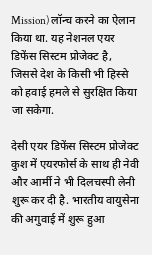Mission) लॉन्‍च करने का ऐलान किया था. यह नेशनल एयर डिफेंस सिस्‍टम प्रोजेक्‍ट है, जिससे देश के किसी भी हिस्‍से को हवाई हमले से सुरक्षित किया जा सकेगा.

देसी एयर डिफेंस सिस्‍टम प्रोजेक्‍ट कुश में एयरफोर्स के साथ ही नेवी और आर्मी ने भी दिलचस्‍पी लेनी शुरू कर दी है. भारतीय वायुसेना की अगुवाई में शुरू हुआ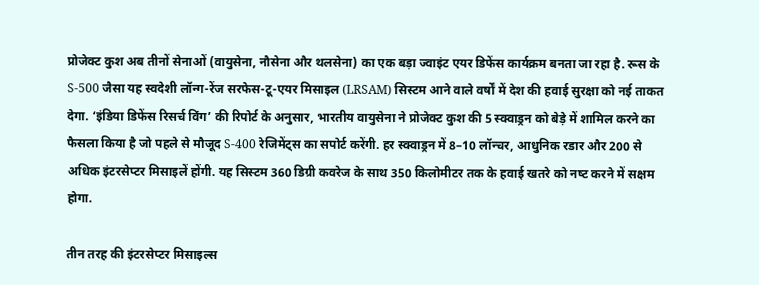प्रोजेक्‍ट कुश अब तीनों सेनाओं (वायुसेना, नौसेना और थलसेना) का एक बड़ा ज्‍वाइंट एयर डिफेंस कार्यक्रम बनता जा रहा है. रूस के S-500 जैसा यह स्वदेशी लॉन्‍ग-रेंज सरफेस-टू-एयर मिसाइल (LRSAM) सिस्टम आने वाले वर्षों में देश की हवाई सुरक्षा को नई ताकत देगा. ‘इंडिया डिफेंस रिसर्च विंग’ की रिपोर्ट के अनुसार, भारतीय वायुसेना ने प्रोजेक्‍ट कुश की 5 स्‍क्‍वाड्रन को बेड़े में शामिल करने का फैसला किया है जो पहले से मौजूद S-400 रेजिमेंट्स का सपोर्ट करेंगी. हर स्‍क्‍वाड्रन में 8–10 लॉन्चर, आधुनिक रडार और 200 से अधिक इंटरसेप्टर मिसाइलें होंगी. यह सिस्टम 360 डिग्री कवरेज के साथ 350 किलोमीटर तक के हवाई खतरे को नष्‍ट करने में सक्षम होगा.

तीन तरह की इंटरसेप्‍टर मिसाइल्‍स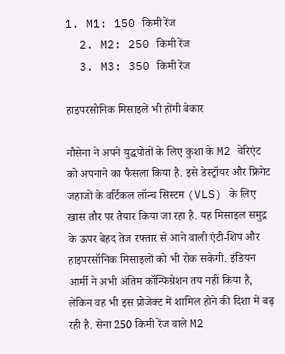1. M1: 150 किमी रेंज
  2. M2: 250 किमी रेंज
  3. M3: 350 किमी रेंज

हाइपरसोनिक मिसाइलें भी होंगी बेकार

नौसेना ने अपने युद्धपोतों के लिए कुशा के M2 वेरिएंट को अपनाने का फैसला किया है. इसे डेस्ट्रॉयर और फ्रिगेट जहाजों के वर्टिकल लॉन्च सिस्टम (VLS) के लिए खास तौर पर तैयार किया जा रहा है. यह मिसाइल समुद्र के ऊपर बेहद तेज रफ्तार से आने वाली एंटी-शिप और हाइपरसॉनिक मिसाइलों को भी रोक सकेगी. इंडियन आर्मी ने अभी अंतिम कॉन्‍फिग्रेशन तय नहीं किया है, लेकिन वह भी इस प्रोजेक्‍ट में शामिल होने की दिशा में बढ़ रही है. सेना 250 किमी रेंज वाले M2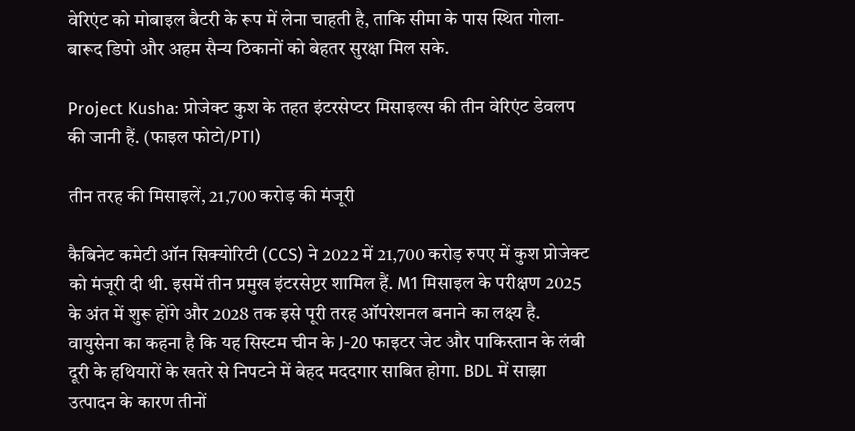वेरिएंट को मोबाइल बैटरी के रूप में लेना चाहती है, ताकि सीमा के पास स्थित गोला-बारूद डिपो और अहम सैन्य ठिकानों को बेहतर सुरक्षा मिल सके.

Project Kusha: प्रोजेक्‍ट कुश के तहत इंटरसेप्‍टर मिसाइल्‍स की तीन वेरिएंट डेवलप की जानी हैं. (फाइल फोटो/PTI)

तीन तरह की मिसाइलें, 21,700 करोड़ की मंजूरी

कैबिनेट कमेटी ऑन सिक्‍योरिटी (CCS) ने 2022 में 21,700 करोड़ रुपए में कुश प्रोजेक्‍ट को मंजूरी दी थी. इसमें तीन प्रमुख इंटरसेप्टर शामिल हैं. M1 मिसाइल के परीक्षण 2025 के अंत में शुरू होंगे और 2028 तक इसे पूरी तरह ऑपरेशनल बनाने का लक्ष्य है. वायुसेना का कहना है कि यह सिस्टम चीन के J-20 फाइटर जेट और पाकिस्तान के लंबी दूरी के हथियारों के खतरे से निपटने में बेहद मददगार साबित होगा. BDL में साझा उत्पादन के कारण तीनों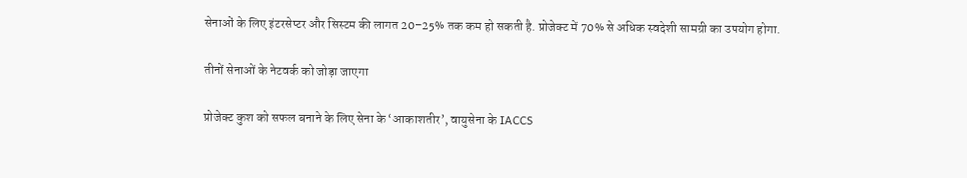सेनाओं के लिए इंटरसेप्टर और सिस्टम की लागत 20–25% तक कम हो सकती है. प्रोजेक्‍ट में 70% से अधिक स्वदेशी सामग्री का उपयोग होगा.

तीनों सेनाओं के नेटवर्क को जोड़ा जाएगा

प्रोजेक्‍ट कुश को सफल बनाने के लिए सेना के ‘आकाशतीर’, वायुसेना के IACCS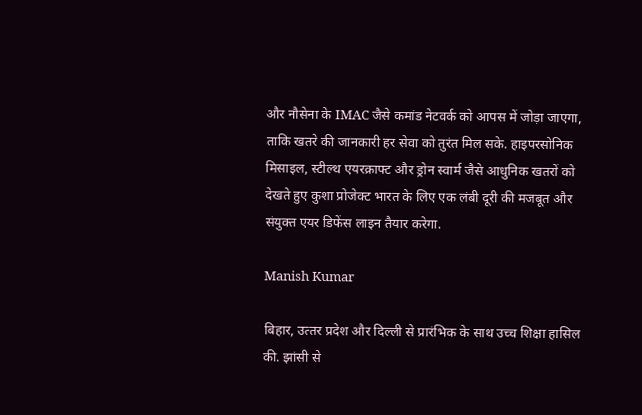और नौसेना के IMAC जैसे कमांड नेटवर्क को आपस में जोड़ा जाएगा, ताकि खतरे की जानकारी हर सेवा को तुरंत मिल सके. हाइपरसोनिक मिसाइल, स्‍टील्‍थ एयरक्राफ्ट और ड्रोन स्‍वार्म जैसे आधुनिक खतरों को देखते हुए कुशा प्रोजेक्‍ट भारत के लिए एक लंबी दूरी की मजबूत और संयुक्त एयर डिफेंस लाइन तैयार करेगा.

Manish Kumar

बिहार, उत्‍तर प्रदेश और दिल्‍ली से प्रारंभिक के साथ उच्‍च शिक्षा हासिल की. झांसी से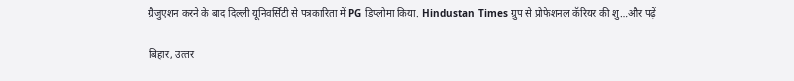ग्रैजुएशन करने के बाद दिल्‍ली यूनिवर्सिटी से पत्रकारिता में PG डिप्‍लोमा किया. Hindustan Times ग्रुप से प्रोफेशनल कॅरियर की शु…और पढ़ें

बिहार, उत्‍तर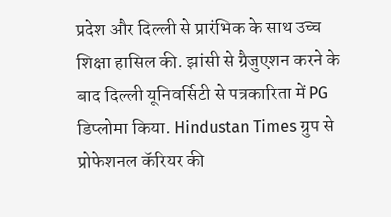प्रदेश और दिल्‍ली से प्रारंभिक के साथ उच्‍च शिक्षा हासिल की. झांसी से ग्रैजुएशन करने के बाद दिल्‍ली यूनिवर्सिटी से पत्रकारिता में PG डिप्‍लोमा किया. Hindustan Times ग्रुप से प्रोफेशनल कॅरियर की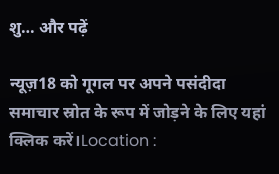शु… और पढ़ें

न्यूज़18 को गूगल पर अपने पसंदीदा समाचार स्रोत के रूप में जोड़ने के लिए यहां क्लिक करें।Location :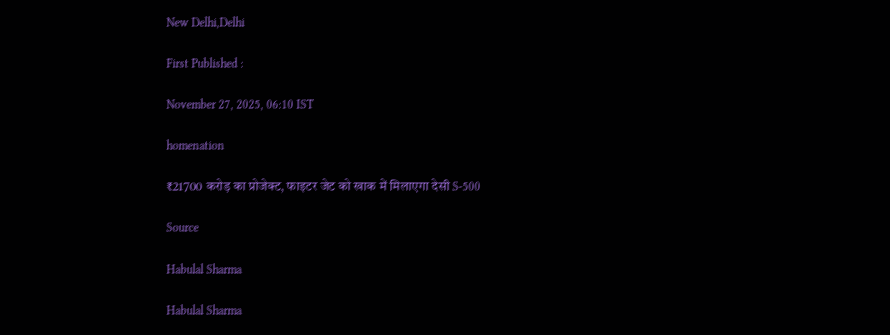New Delhi,Delhi

First Published :

November 27, 2025, 06:10 IST

homenation

₹21700 करोड़ का प्रोजेक्‍ट, फाइटर जेट को खाक में मिलाएगा देसी S-500

Source

Habulal Sharma

Habulal Sharma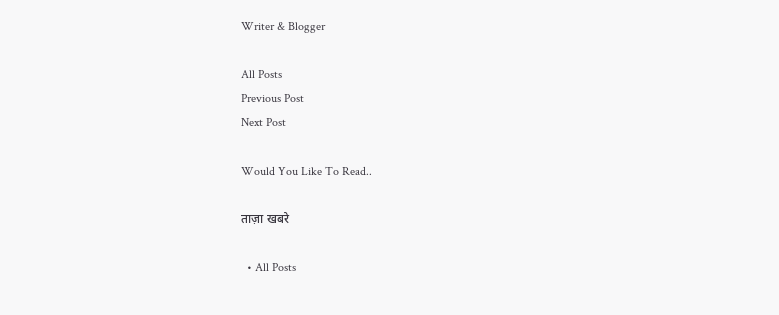Writer & Blogger

All Posts
Previous Post
Next Post

Would You Like To Read..

ताज़ा खबरे

  • All Posts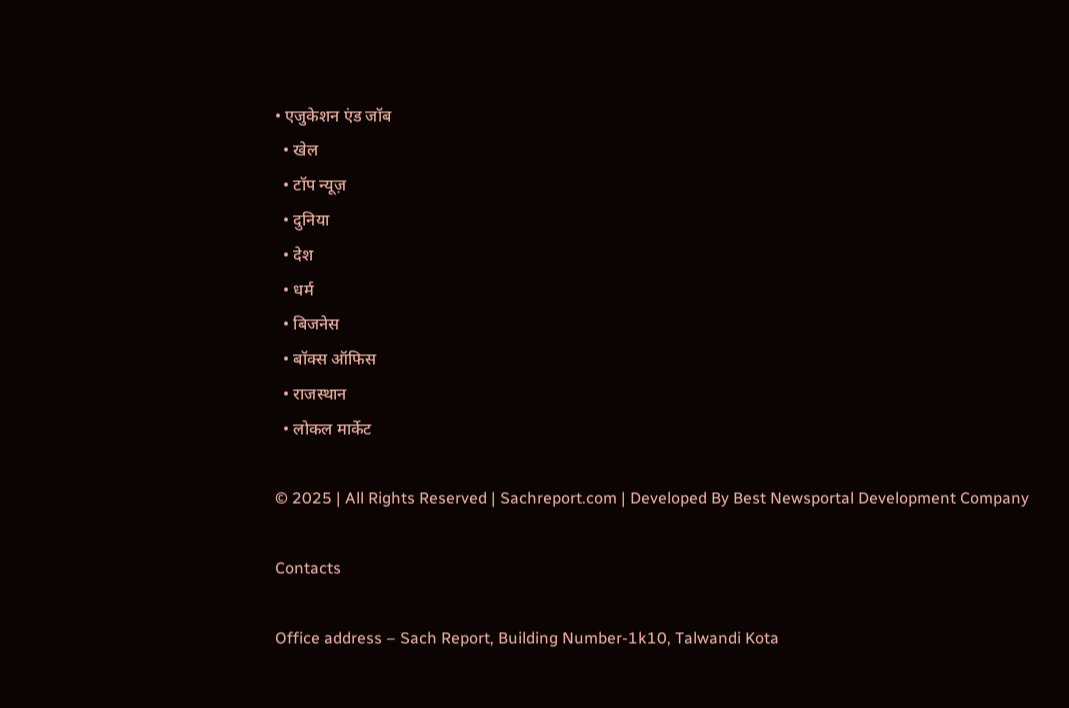• एजुकेशन एंड जॉब
  • खेल
  • टॉप न्यूज़
  • दुनिया
  • देश
  • धर्म
  • बिजनेस
  • बॉक्स ऑफिस
  • राजस्थान
  • लोकल मार्केट

© 2025 | All Rights Reserved | Sachreport.com | Developed By Best Newsportal Development Company

Contacts

Office address – Sach Report, Building Number-1k10, Talwandi Kota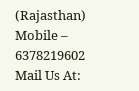(Rajasthan)
Mobile – 6378219602
Mail Us At: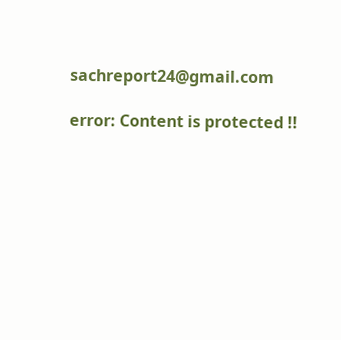sachreport24@gmail.com

error: Content is protected !!